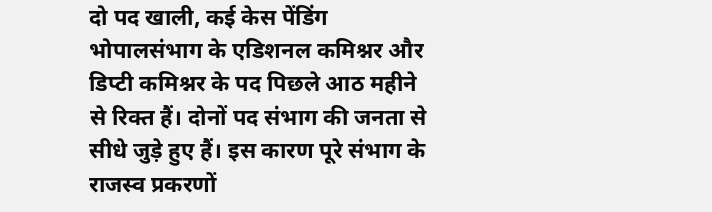दो पद खाली, कई केस पेंडिंग
भोपालसंभाग के एडिशनल कमिश्नर और डिप्टी कमिश्नर के पद पिछले आठ महीने से रिक्त हैं। दोनों पद संभाग की जनता से सीधे जुड़े हुए हैं। इस कारण पूरे संभाग के राजस्व प्रकरणों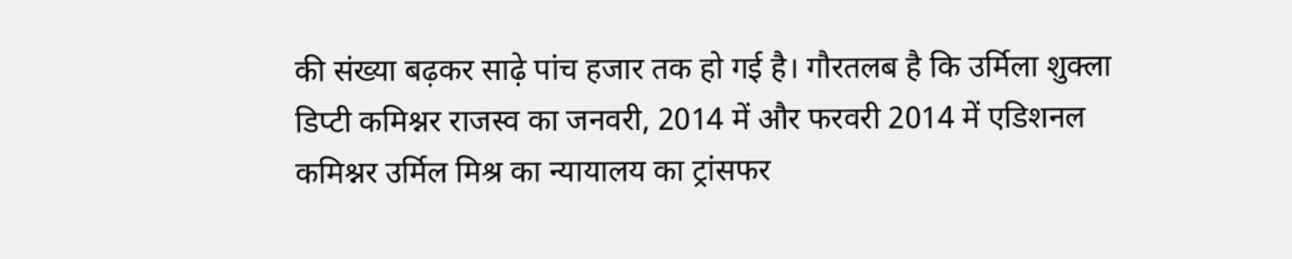की संख्या बढ़कर साढ़े पांच हजार तक हो गई है। गौरतलब है कि उर्मिला शुक्ला डिप्टी कमिश्नर राजस्व का जनवरी, 2014 में और फरवरी 2014 में एडिशनल कमिश्नर उर्मिल मिश्र का न्यायालय का ट्रांसफर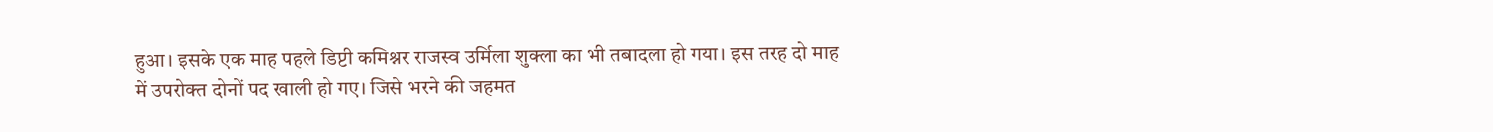हुआ। इसके एक माह पहले डिप्टी कमिश्नर राजस्व उर्मिला शुक्ला का भी तबादला हो गया। इस तरह दो माह में उपरोक्त दोनों पद खाली हो गए। जिसे भरने की जहमत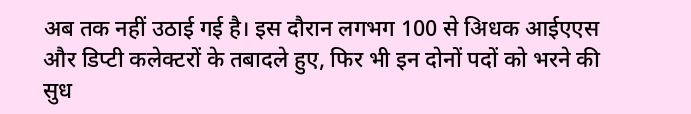अब तक नहीं उठाई गई है। इस दौरान लगभग 100 से अिधक आईएएस और डिप्टी कलेक्टरों के तबादले हुए, फिर भी इन दोनों पदों को भरने की सुध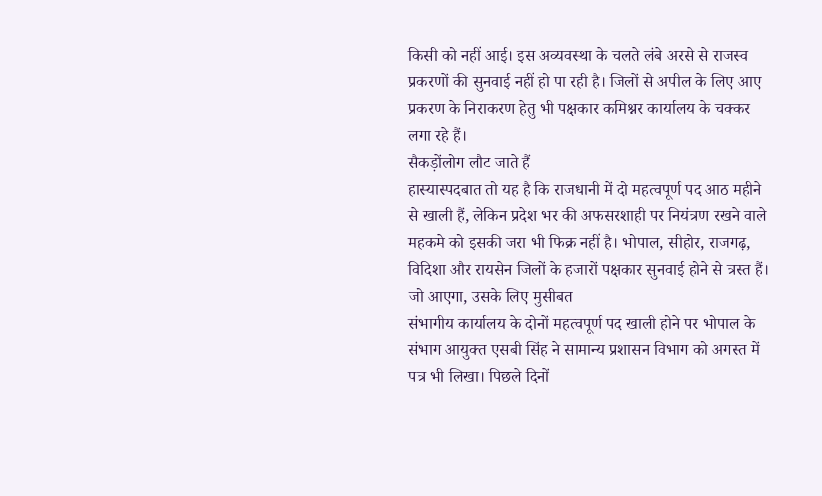किसी को नहीं आई। इस अव्यवस्था के चलते लंबे अरसे से राजस्व प्रकरणों की सुनवाई नहीं हो पा रही है। जिलों से अपील के लिए आए प्रकरण के निराकरण हेतु भी पक्षकार कमिश्नर कार्यालय के चक्कर लगा रहे हैं।
सैकड़ोंलोग लौट जाते हैं
हास्यास्पदबात तो यह है कि राजधानी में दो महत्वपूर्ण पद आठ महीने से खाली हैं, लेकिन प्रदेश भर की अफसरशाही पर नियंत्रण रखने वाले महकमे को इसकी जरा भी फिक्र नहीं है। भोपाल, सीहोर, राजगढ़, विदिशा और रायसेन जिलों के हजारों पक्षकार सुनवाई होने से त्रस्त हैं।
जो आएगा, उसके लिए मुसीबत
संभागीय कार्यालय के दोनों महत्वपूर्ण पद खाली होने पर भोपाल के संभाग आयुक्त एसबी सिंह ने सामान्य प्रशासन विभाग को अगस्त में पत्र भी लिखा। पिछले दिनों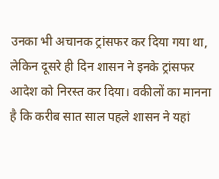उनका भी अचानक ट्रांसफर कर दिया गया था, लेकिन दूसरे ही दिन शासन ने इनके ट्रांसफर आदेश को निरस्त कर दिया। वकीलों का मानना है कि करीब सात साल पहले शासन ने यहां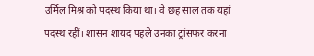उर्मिल मिश्र को पदस्थ किया था। वे छह साल तक यहां पदस्थ रहीं। शासन शायद पहले उनका ट्रांसफर करना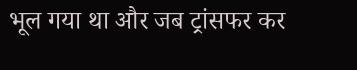भूल गया था और जब ट्रांसफर कर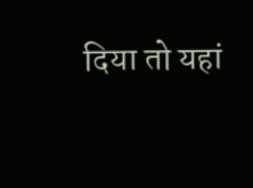दिया तो यहां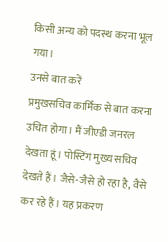किसी अन्य को पदस्थ करना भूल गया।
उनसे बात करें
प्रमुखसचिव कार्मिक से बात करना उचित होगा। मैं जीएडी जनरल देखता हूं। पोस्टिंग मुख्य सचिव देखते हैं। जैसे-जैसे हो रहा है, वैसे कर रहे हैं। यह प्रकरण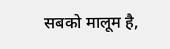सबको मालूम है,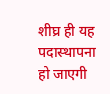शीघ्र ही यह पदास्थापना हो जाएगी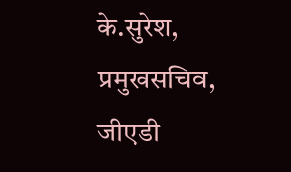के.सुरेश, प्रमुखसचिव, जीएडी